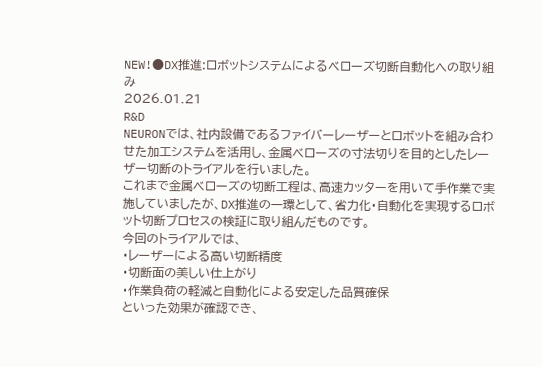NEW!●DX推進:ロボットシステムによるベローズ切断自動化への取り組み
2026.01.21
R&D
NEURONでは、社内設備であるファイバーレーザーとロボットを組み合わせた加工システムを活用し、金属ベローズの寸法切りを目的としたレーザー切断のトライアルを行いました。
これまで金属ベローズの切断工程は、高速カッターを用いて手作業で実施していましたが、DX推進の一環として、省力化・自動化を実現するロボット切断プロセスの検証に取り組んだものです。
今回のトライアルでは、
・レーザーによる高い切断精度
・切断面の美しい仕上がり
・作業負荷の軽減と自動化による安定した品質確保
といった効果が確認でき、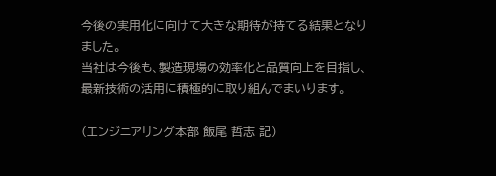今後の実用化に向けて大きな期待が持てる結果となりました。
当社は今後も、製造現場の効率化と品質向上を目指し、最新技術の活用に積極的に取り組んでまいります。

(エンジニアリング本部 飯尾 哲志 記)